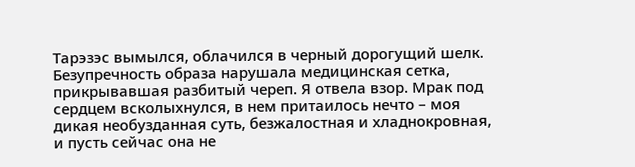Тарэзэс вымылся, облачился в черный дорогущий шелк. Безупречность образа нарушала медицинская сетка, прикрывавшая разбитый череп. Я отвела взор. Мрак под сердцем всколыхнулся, в нем притаилось нечто – моя дикая необузданная суть, безжалостная и хладнокровная, и пусть сейчас она не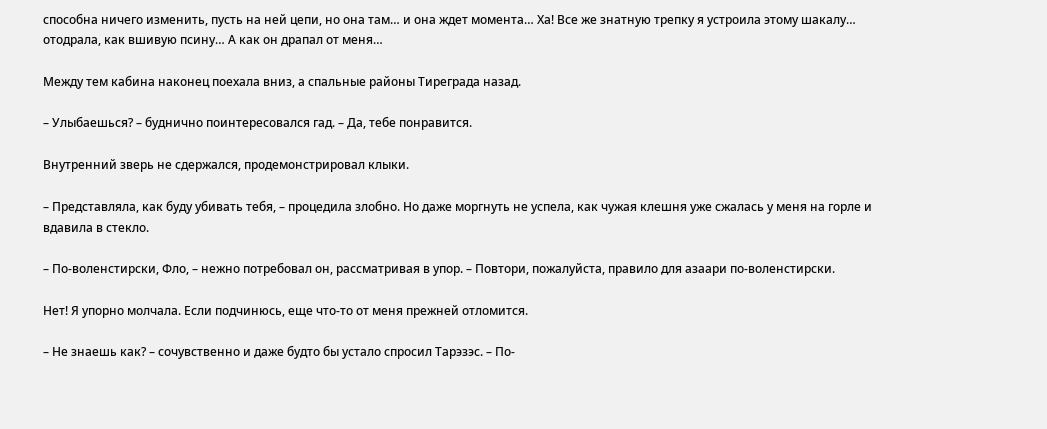способна ничего изменить, пусть на ней цепи, но она там… и она ждет момента… Ха! Все же знатную трепку я устроила этому шакалу… отодрала, как вшивую псину… А как он драпал от меня…

Между тем кабина наконец поехала вниз, а спальные районы Тиреграда назад.

– Улыбаешься? – буднично поинтересовался гад. – Да, тебе понравится.

Внутренний зверь не сдержался, продемонстрировал клыки.

– Представляла, как буду убивать тебя, – процедила злобно. Но даже моргнуть не успела, как чужая клешня уже сжалась у меня на горле и вдавила в стекло.

– По-воленстирски, Фло, – нежно потребовал он, рассматривая в упор. – Повтори, пожалуйста, правило для азаари по-воленстирски.

Нет! Я упорно молчала. Если подчинюсь, еще что-то от меня прежней отломится.

– Не знаешь как? – сочувственно и даже будто бы устало спросил Тарэзэс. – По-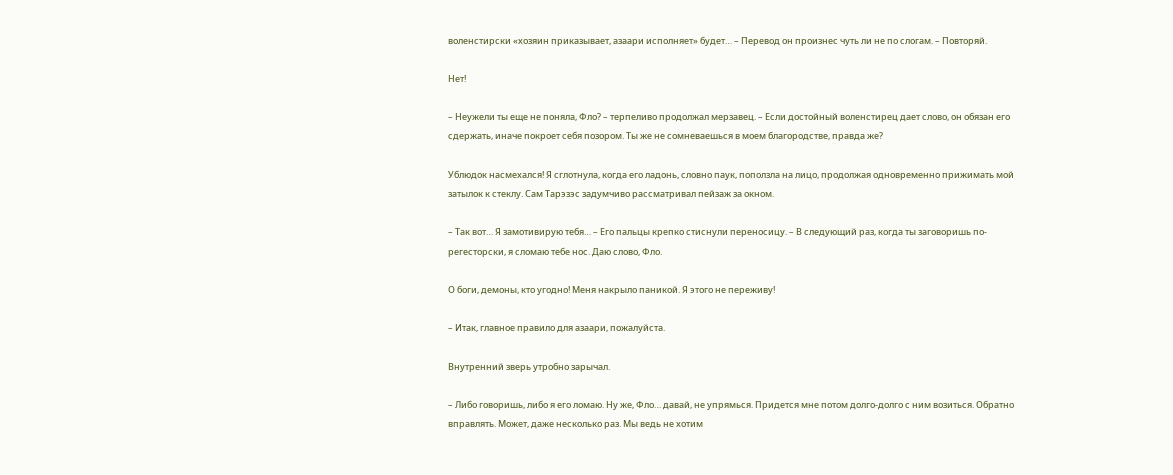воленстирски «хозяин приказывает, азаари исполняет» будет… – Перевод он произнес чуть ли не по слогам. – Повторяй.

Нет!

– Неужели ты еще не поняла, Фло? – терпеливо продолжал мерзавец. – Если достойный воленстирец дает слово, он обязан его сдержать, иначе покроет себя позором. Ты же не сомневаешься в моем благородстве, правда же?

Ублюдок насмехался! Я сглотнула, когда его ладонь, словно паук, поползла на лицо, продолжая одновременно прижимать мой затылок к стеклу. Сам Тарэзэс задумчиво рассматривал пейзаж за окном.

– Так вот… Я замотивирую тебя… – Его пальцы крепко стиснули переносицу. – В следующий раз, когда ты заговоришь по-регесторски, я сломаю тебе нос. Даю слово, Фло.

О боги, демоны, кто угодно! Меня накрыло паникой. Я этого не переживу!

– Итак, главное правило для азаари, пожалуйста.

Внутренний зверь утробно зарычал.

– Либо говоришь, либо я его ломаю. Ну же, Фло… давай, не упрямься. Придется мне потом долго-долго с ним возиться. Обратно вправлять. Может, даже несколько раз. Мы ведь не хотим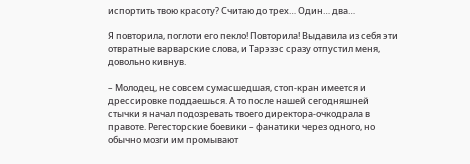испортить твою красоту? Считаю до трех… Один… два…

Я повторила, поглоти его пекло! Повторила! Выдавила из себя эти отвратные варварские слова, и Тарэзэс сразу отпустил меня, довольно кивнув.

– Молодец, не совсем сумасшедшая, стоп-кран имеется и дрессировке поддаешься. А то после нашей сегодняшней стычки я начал подозревать твоего директора-очкодрала в правоте. Регесторские боевики – фанатики через одного, но обычно мозги им промывают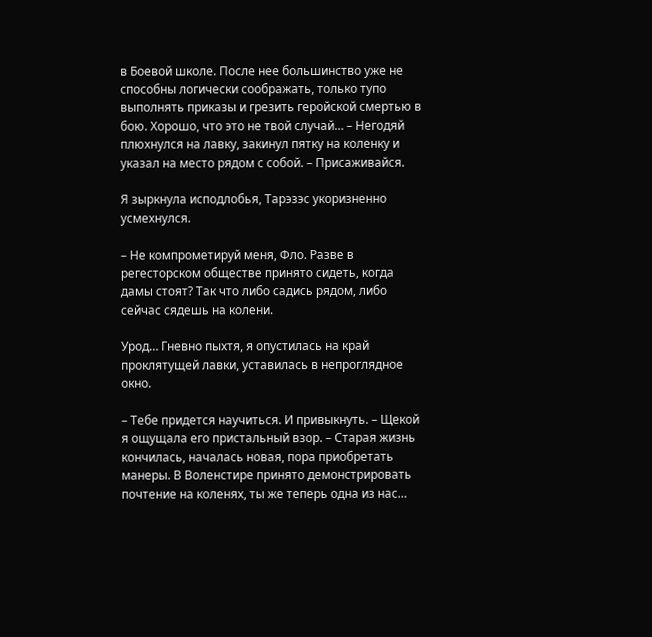в Боевой школе. После нее большинство уже не способны логически соображать, только тупо выполнять приказы и грезить геройской смертью в бою. Хорошо, что это не твой случай… – Негодяй плюхнулся на лавку, закинул пятку на коленку и указал на место рядом с собой. – Присаживайся.

Я зыркнула исподлобья, Тарэзэс укоризненно усмехнулся.

– Не компрометируй меня, Фло. Разве в регесторском обществе принято сидеть, когда дамы стоят? Так что либо садись рядом, либо сейчас сядешь на колени.

Урод… Гневно пыхтя, я опустилась на край проклятущей лавки, уставилась в непроглядное окно.

– Тебе придется научиться. И привыкнуть. – Щекой я ощущала его пристальный взор. – Старая жизнь кончилась, началась новая, пора приобретать манеры. В Воленстире принято демонстрировать почтение на коленях, ты же теперь одна из нас…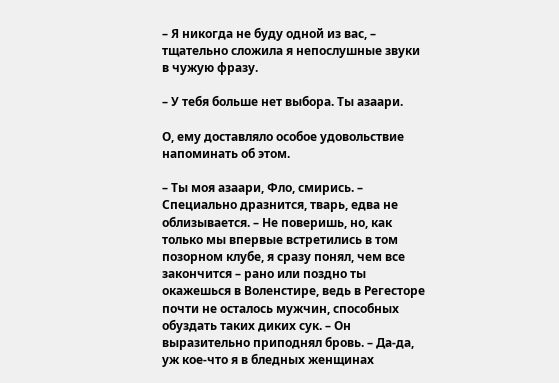– Я никогда не буду одной из вас, – тщательно сложила я непослушные звуки в чужую фразу.

– У тебя больше нет выбора. Ты азаари.

О, ему доставляло особое удовольствие напоминать об этом.

– Ты моя азаари, Фло, смирись. – Специально дразнится, тварь, едва не облизывается. – Не поверишь, но, как только мы впервые встретились в том позорном клубе, я сразу понял, чем все закончится – рано или поздно ты окажешься в Воленстире, ведь в Регесторе почти не осталось мужчин, способных обуздать таких диких сук. – Он выразительно приподнял бровь. – Да-да, уж кое-что я в бледных женщинах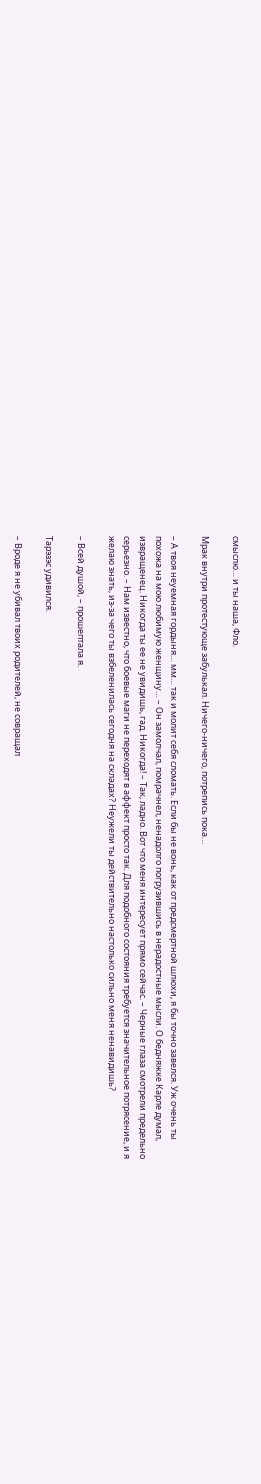смыслю… и ты наша, Фло.

Мрак внутри протестующе забулькал. Ничего-ничего, потрепись пока…

– А твоя неуемная гордыня… мм… так и молит себя сломать. Если бы не вонь, как от предсмертной шлюхи, я бы точно завелся. Уж очень ты похожа на мою любимую женщину… – Он замолчал, помрачнел, ненадолго погрузившись в нерадостные мысли. О бедняжке Карле думал, извращенец. Никогда ты ее не увидишь, гад. Никогда! – Так, ладно. Вот что меня интересует прямо сейчас. – Черные глаза смотрели предельно серьезно. – Нам известно, что боевые маги не переходят в аффект просто так. Для подобного состояния требуется значительное потрясение, и я желаю знать, из-за чего ты взбеленилась сегодня на складах? Неужели ты действительно настолько сильно меня ненавидишь?

– Всей душой, – прошептала я.

Тарэзэс удивился.

– Вроде я не убивал твоих родителей, не совращал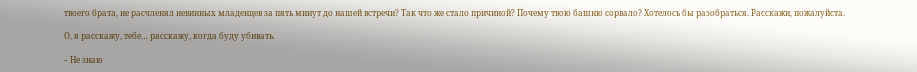твоего брата, не расчленял невинных младенцев за пять минут до нашей встречи? Так что же стало причиной? Почему твою башню сорвало? Хотелось бы разобраться. Расскажи, пожалуйста.

О, я расскажу, тебе… расскажу, когда буду убивать.

– Не знаю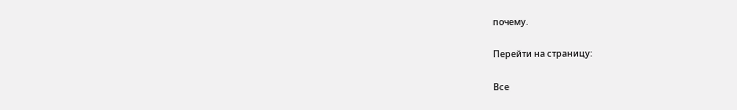почему.

Перейти на страницу:

Все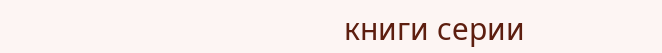книги серии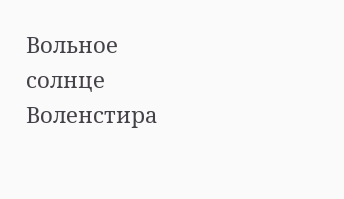Вольное солнце Воленстира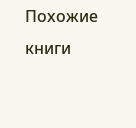Похожие книги